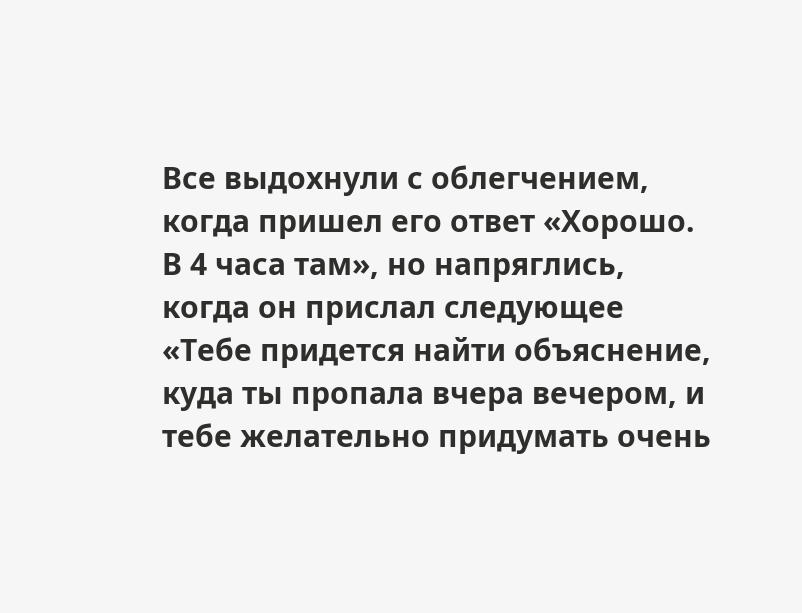Все выдохнули с облегчением, когда пришел его ответ «Хорошо. В 4 часа там», но напряглись, когда он прислал следующее «Тебе придется найти объяснение, куда ты пропала вчера вечером, и тебе желательно придумать очень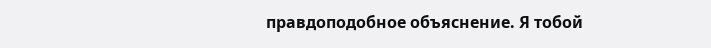правдоподобное объяснение. Я тобой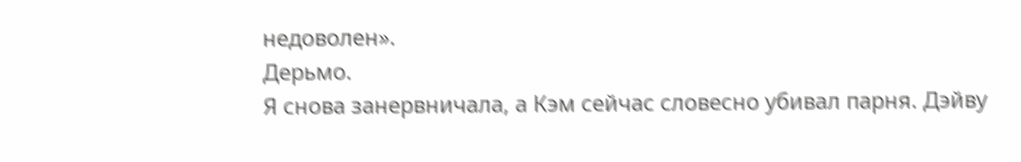недоволен».
Дерьмо.
Я снова занервничала, а Кэм сейчас словесно убивал парня. Дэйву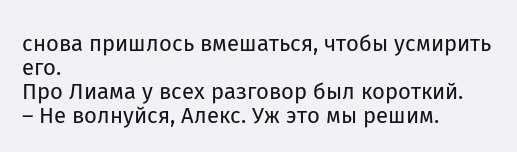снова пришлось вмешаться, чтобы усмирить его.
Про Лиама у всех разговор был короткий.
– Не волнуйся, Алекс. Уж это мы решим.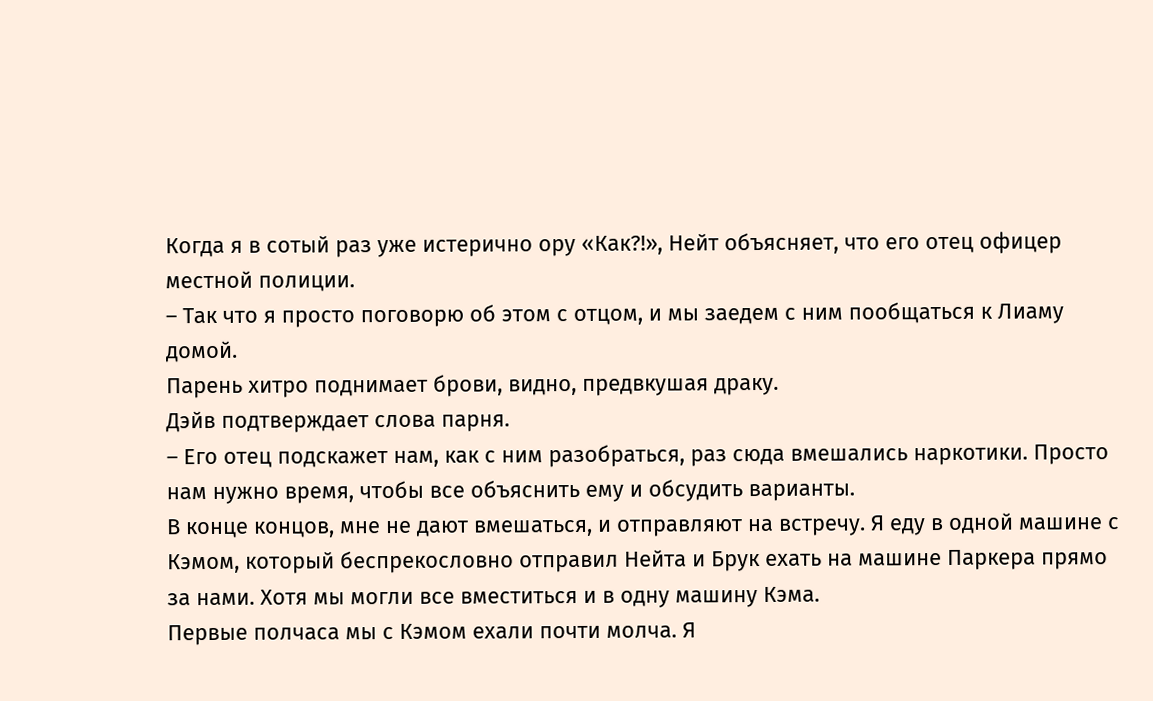Когда я в сотый раз уже истерично ору «Как?!», Нейт объясняет, что его отец офицер местной полиции.
– Так что я просто поговорю об этом с отцом, и мы заедем с ним пообщаться к Лиаму домой.
Парень хитро поднимает брови, видно, предвкушая драку.
Дэйв подтверждает слова парня.
– Его отец подскажет нам, как с ним разобраться, раз сюда вмешались наркотики. Просто нам нужно время, чтобы все объяснить ему и обсудить варианты.
В конце концов, мне не дают вмешаться, и отправляют на встречу. Я еду в одной машине с Кэмом, который беспрекословно отправил Нейта и Брук ехать на машине Паркера прямо за нами. Хотя мы могли все вместиться и в одну машину Кэма.
Первые полчаса мы с Кэмом ехали почти молча. Я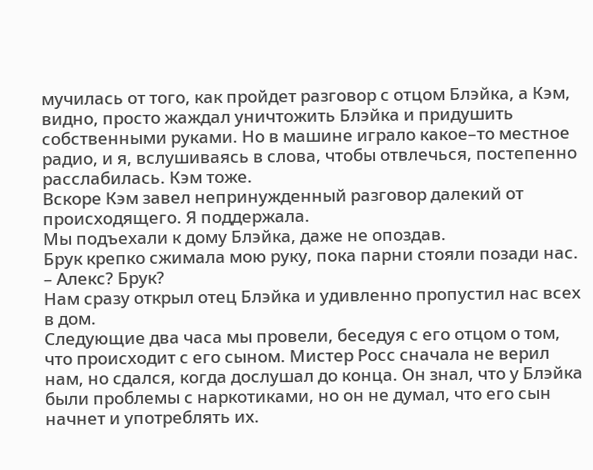мучилась от того, как пройдет разговор с отцом Блэйка, а Кэм, видно, просто жаждал уничтожить Блэйка и придушить собственными руками. Но в машине играло какое–то местное радио, и я, вслушиваясь в слова, чтобы отвлечься, постепенно расслабилась. Кэм тоже.
Вскоре Кэм завел непринужденный разговор далекий от происходящего. Я поддержала.
Мы подъехали к дому Блэйка, даже не опоздав.
Брук крепко сжимала мою руку, пока парни стояли позади нас.
– Алекс? Брук?
Нам сразу открыл отец Блэйка и удивленно пропустил нас всех в дом.
Следующие два часа мы провели, беседуя с его отцом о том, что происходит с его сыном. Мистер Росс сначала не верил нам, но сдался, когда дослушал до конца. Он знал, что у Блэйка были проблемы с наркотиками, но он не думал, что его сын начнет и употреблять их.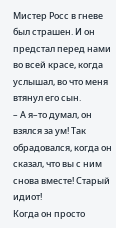Мистер Росс в гневе был страшен. И он предстал перед нами во всей красе, когда услышал, во что меня втянул его сын.
– А я–то думал, он взялся за ум! Так обрадовался, когда он сказал, что вы с ним снова вместе! Старый идиот!
Когда он просто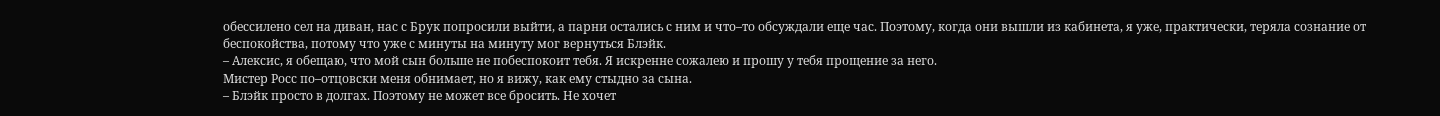обессилено сел на диван, нас с Брук попросили выйти, а парни остались с ним и что–то обсуждали еще час. Поэтому, когда они вышли из кабинета, я уже, практически, теряла сознание от беспокойства, потому что уже с минуты на минуту мог вернуться Блэйк.
– Алексис, я обещаю, что мой сын больше не побеспокоит тебя. Я искренне сожалею и прошу у тебя прощение за него.
Мистер Росс по–отцовски меня обнимает, но я вижу, как ему стыдно за сына.
– Блэйк просто в долгах. Поэтому не может все бросить. Не хочет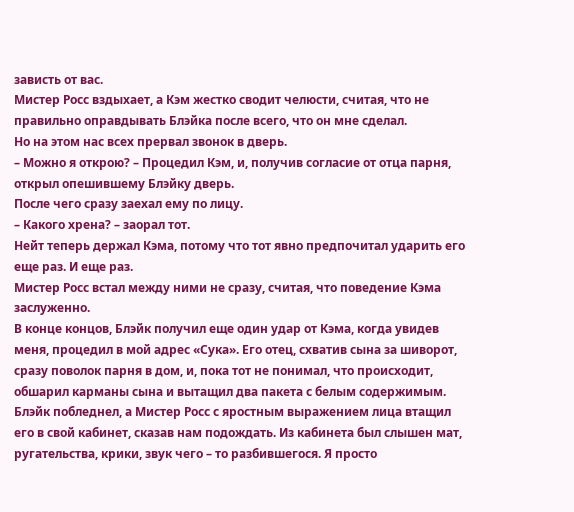зависть от вас.
Мистер Росс вздыхает, а Кэм жестко сводит челюсти, считая, что не правильно оправдывать Блэйка после всего, что он мне сделал.
Но на этом нас всех прервал звонок в дверь.
– Можно я открою? – Процедил Кэм, и, получив согласие от отца парня, открыл опешившему Блэйку дверь.
После чего сразу заехал ему по лицу.
– Какого хрена? – заорал тот.
Нейт теперь держал Кэма, потому что тот явно предпочитал ударить его еще раз. И еще раз.
Мистер Росс встал между ними не сразу, считая, что поведение Кэма заслуженно.
В конце концов, Блэйк получил еще один удар от Кэма, когда увидев меня, процедил в мой адрес «Сука». Его отец, схватив сына за шиворот, сразу поволок парня в дом, и, пока тот не понимал, что происходит, обшарил карманы сына и вытащил два пакета с белым содержимым.
Блэйк побледнел, а Мистер Росс с яростным выражением лица втащил его в свой кабинет, сказав нам подождать. Из кабинета был слышен мат, ругательства, крики, звук чего – то разбившегося. Я просто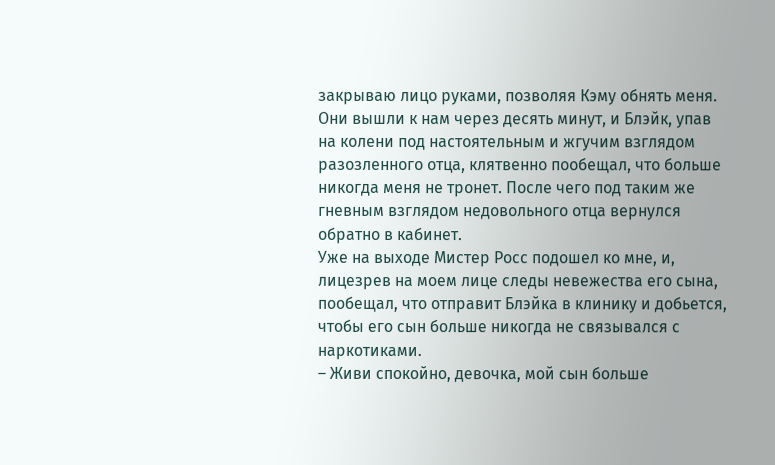закрываю лицо руками, позволяя Кэму обнять меня.
Они вышли к нам через десять минут, и Блэйк, упав на колени под настоятельным и жгучим взглядом разозленного отца, клятвенно пообещал, что больше никогда меня не тронет. После чего под таким же гневным взглядом недовольного отца вернулся обратно в кабинет.
Уже на выходе Мистер Росс подошел ко мне, и, лицезрев на моем лице следы невежества его сына, пообещал, что отправит Блэйка в клинику и добьется, чтобы его сын больше никогда не связывался с наркотиками.
– Живи спокойно, девочка, мой сын больше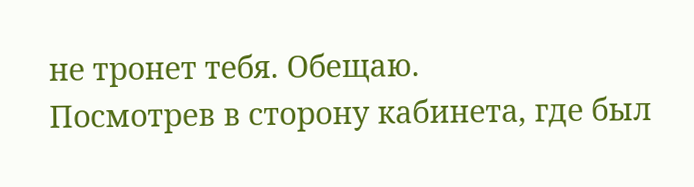не тронет тебя. Обещаю.
Посмотрев в сторону кабинета, где был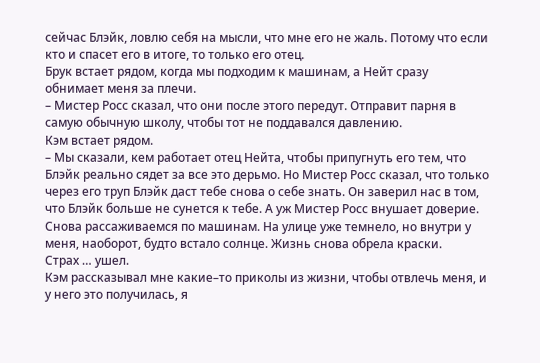сейчас Блэйк, ловлю себя на мысли, что мне его не жаль. Потому что если кто и спасет его в итоге, то только его отец.
Брук встает рядом, когда мы подходим к машинам, а Нейт сразу обнимает меня за плечи.
– Мистер Росс сказал, что они после этого передут. Отправит парня в самую обычную школу, чтобы тот не поддавался давлению.
Кэм встает рядом.
– Мы сказали, кем работает отец Нейта, чтобы припугнуть его тем, что Блэйк реально сядет за все это дерьмо. Но Мистер Росс сказал, что только через его труп Блэйк даст тебе снова о себе знать. Он заверил нас в том, что Блэйк больше не сунется к тебе. А уж Мистер Росс внушает доверие.
Снова рассаживаемся по машинам. На улице уже темнело, но внутри у меня, наоборот, будто встало солнце. Жизнь снова обрела краски.
Страх … ушел.
Кэм рассказывал мне какие–то приколы из жизни, чтобы отвлечь меня, и у него это получилась, я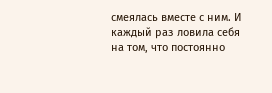смеялась вместе с ним. И каждый раз ловила себя на том, что постоянно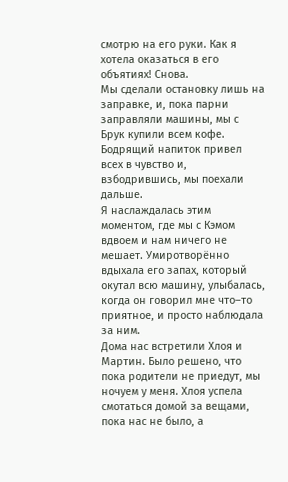смотрю на его руки. Как я хотела оказаться в его объятиях! Снова.
Мы сделали остановку лишь на заправке, и, пока парни заправляли машины, мы с Брук купили всем кофе. Бодрящий напиток привел всех в чувство и, взбодрившись, мы поехали дальше.
Я наслаждалась этим моментом, где мы с Кэмом вдвоем и нам ничего не мешает. Умиротворённо вдыхала его запах, который окутал всю машину, улыбалась, когда он говорил мне что–то приятное, и просто наблюдала за ним.
Дома нас встретили Хлоя и Мартин. Было решено, что пока родители не приедут, мы ночуем у меня. Хлоя успела смотаться домой за вещами, пока нас не было, а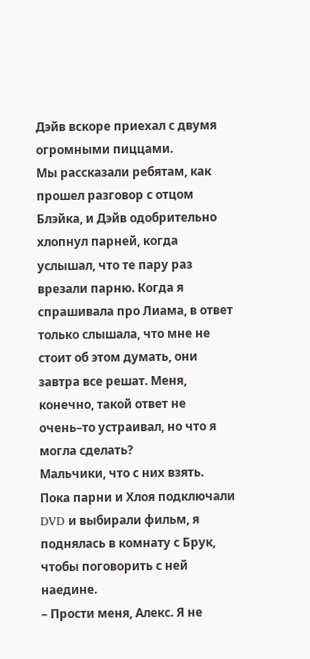Дэйв вскоре приехал с двумя огромными пиццами.
Мы рассказали ребятам, как прошел разговор с отцом Блэйка, и Дэйв одобрительно хлопнул парней, когда услышал, что те пару раз врезали парню. Когда я спрашивала про Лиама, в ответ только слышала, что мне не стоит об этом думать, они завтра все решат. Меня, конечно, такой ответ не очень–то устраивал, но что я могла сделать?
Мальчики, что с них взять.
Пока парни и Хлоя подключали DVD и выбирали фильм, я поднялась в комнату с Брук, чтобы поговорить с ней наедине.
– Прости меня, Алекс. Я не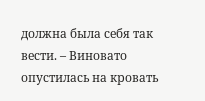должна была себя так вести. – Виновато опустилась на кровать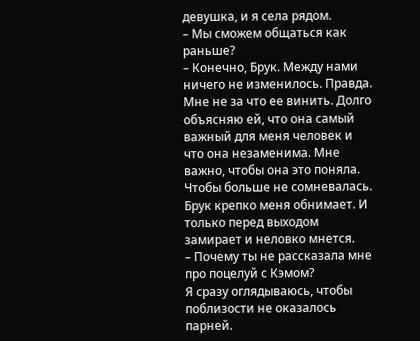девушка, и я села рядом.
– Мы сможем общаться как раньше?
– Конечно, Брук. Между нами ничего не изменилось. Правда.
Мне не за что ее винить. Долго объясняю ей, что она самый важный для меня человек и что она незаменима. Мне важно, чтобы она это поняла. Чтобы больше не сомневалась.
Брук крепко меня обнимает. И только перед выходом замирает и неловко мнется.
– Почему ты не рассказала мне про поцелуй с Кэмом?
Я сразу оглядываюсь, чтобы поблизости не оказалось парней.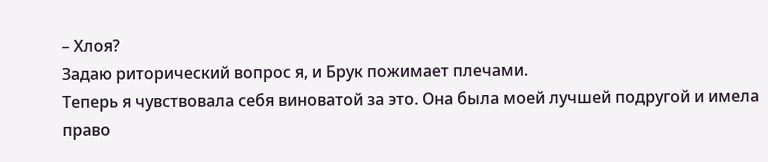– Хлоя?
Задаю риторический вопрос я, и Брук пожимает плечами.
Теперь я чувствовала себя виноватой за это. Она была моей лучшей подругой и имела право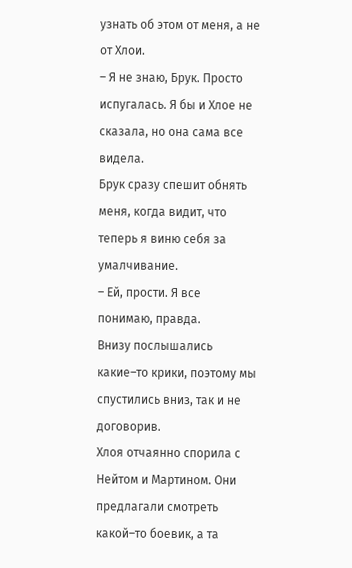узнать об этом от меня, а не от Хлои.
– Я не знаю, Брук. Просто испугалась. Я бы и Хлое не сказала, но она сама все видела.
Брук сразу спешит обнять меня, когда видит, что теперь я виню себя за умалчивание.
– Ей, прости. Я все понимаю, правда.
Внизу послышались какие–то крики, поэтому мы спустились вниз, так и не договорив.
Хлоя отчаянно спорила с Нейтом и Мартином. Они предлагали смотреть какой–то боевик, а та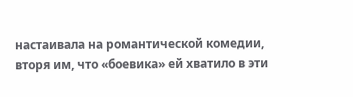настаивала на романтической комедии, вторя им, что «боевика» ей хватило в эти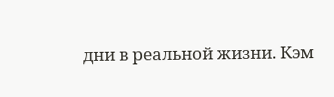дни в реальной жизни. Кэм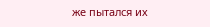же пытался их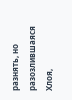разнять, но разозлившаяся Хлоя,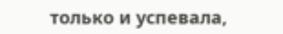только и успевала,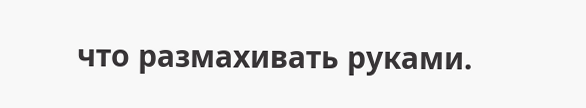что размахивать руками.